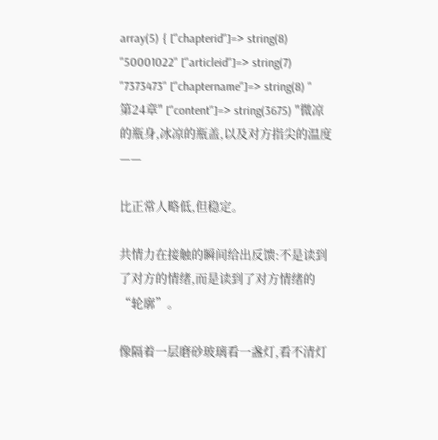array(5) { ["chapterid"]=> string(8) "50001022" ["articleid"]=> string(7) "7373473" ["chaptername"]=> string(8) "第24章" ["content"]=> string(3675) "微凉的瓶身,冰凉的瓶盖,以及对方指尖的温度——

比正常人略低,但稳定。

共情力在接触的瞬间给出反馈:不是读到了对方的情绪,而是读到了对方情绪的“轮廓”。

像隔着一层磨砂玻璃看一盏灯,看不清灯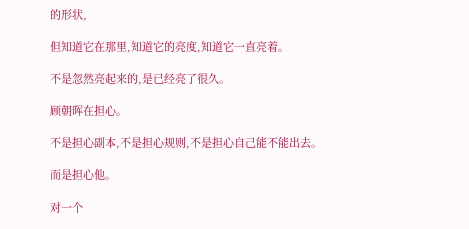的形状,

但知道它在那里,知道它的亮度,知道它一直亮着。

不是忽然亮起来的,是已经亮了很久。

顾朝晖在担心。

不是担心副本,不是担心规则,不是担心自己能不能出去。

而是担心他。

对一个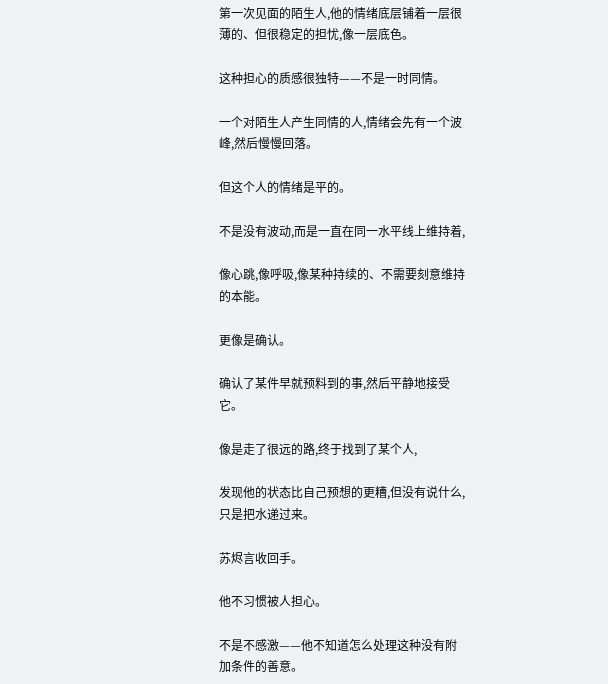第一次见面的陌生人,他的情绪底层铺着一层很薄的、但很稳定的担忧,像一层底色。

这种担心的质感很独特——不是一时同情。

一个对陌生人产生同情的人,情绪会先有一个波峰,然后慢慢回落。

但这个人的情绪是平的。

不是没有波动,而是一直在同一水平线上维持着,

像心跳,像呼吸,像某种持续的、不需要刻意维持的本能。

更像是确认。

确认了某件早就预料到的事,然后平静地接受它。

像是走了很远的路,终于找到了某个人,

发现他的状态比自己预想的更糟,但没有说什么,只是把水递过来。

苏烬言收回手。

他不习惯被人担心。

不是不感激——他不知道怎么处理这种没有附加条件的善意。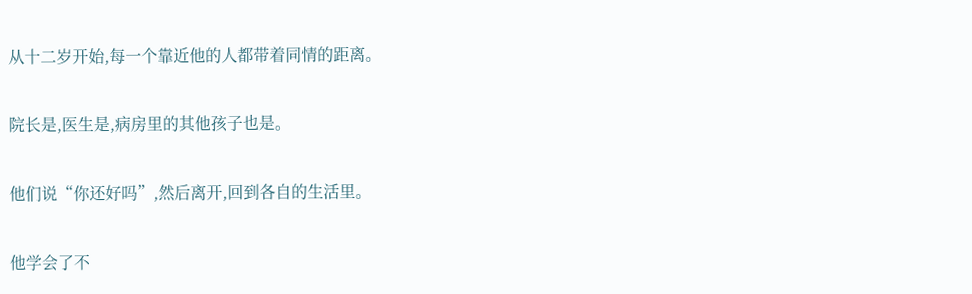从十二岁开始,每一个靠近他的人都带着同情的距离。

院长是,医生是,病房里的其他孩子也是。

他们说“你还好吗”,然后离开,回到各自的生活里。

他学会了不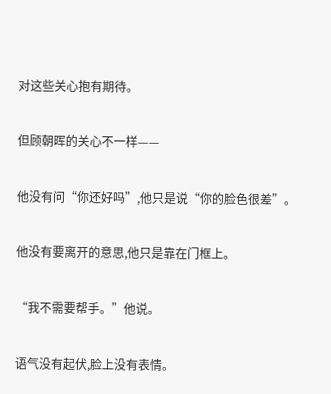对这些关心抱有期待。

但顾朝晖的关心不一样——

他没有问“你还好吗”,他只是说“你的脸色很差”。

他没有要离开的意思,他只是靠在门框上。

“我不需要帮手。”他说。

语气没有起伏,脸上没有表情。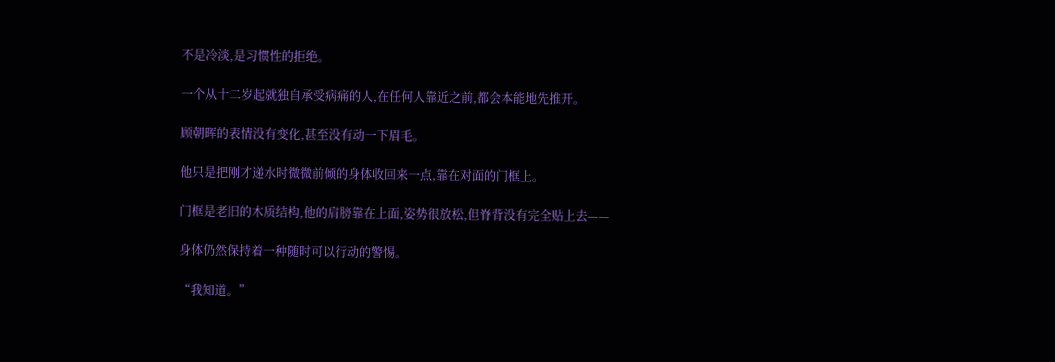不是冷淡,是习惯性的拒绝。

一个从十二岁起就独自承受病痛的人,在任何人靠近之前,都会本能地先推开。

顾朝晖的表情没有变化,甚至没有动一下眉毛。

他只是把刚才递水时微微前倾的身体收回来一点,靠在对面的门框上。

门框是老旧的木质结构,他的肩膀靠在上面,姿势很放松,但脊背没有完全贴上去——

身体仍然保持着一种随时可以行动的警惕。

“我知道。”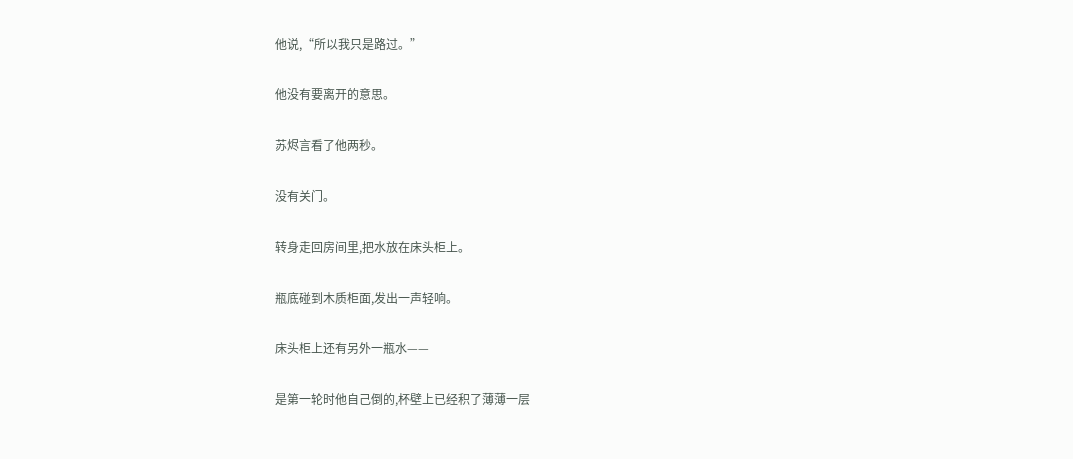他说,“所以我只是路过。”

他没有要离开的意思。

苏烬言看了他两秒。

没有关门。

转身走回房间里,把水放在床头柜上。

瓶底碰到木质柜面,发出一声轻响。

床头柜上还有另外一瓶水——

是第一轮时他自己倒的,杯壁上已经积了薄薄一层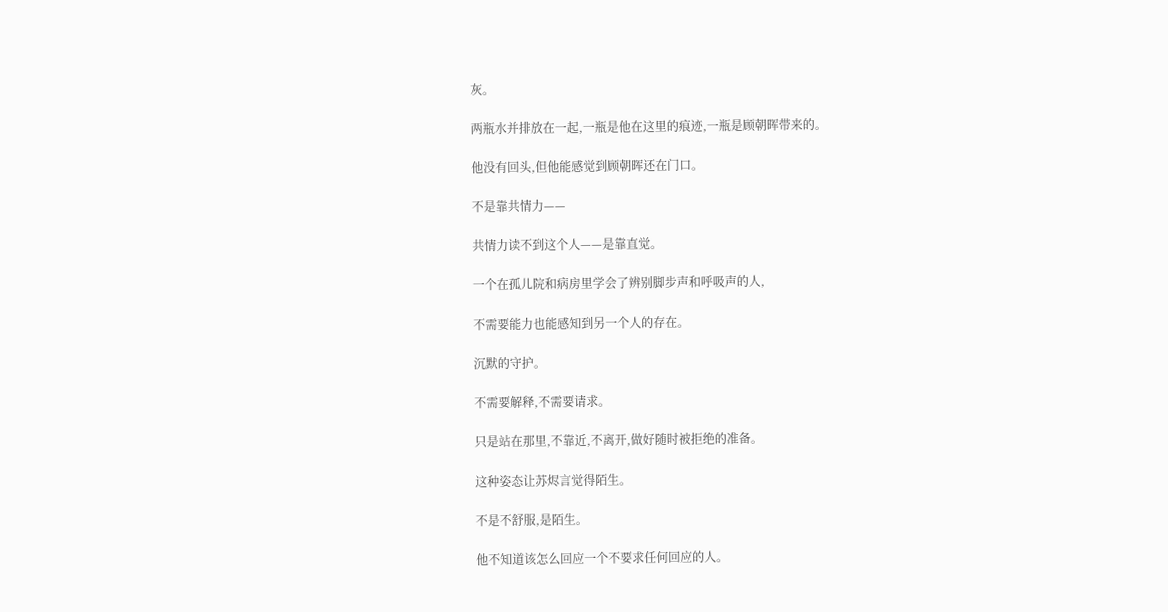灰。

两瓶水并排放在一起,一瓶是他在这里的痕迹,一瓶是顾朝晖带来的。

他没有回头,但他能感觉到顾朝晖还在门口。

不是靠共情力——

共情力读不到这个人——是靠直觉。

一个在孤儿院和病房里学会了辨别脚步声和呼吸声的人,

不需要能力也能感知到另一个人的存在。

沉默的守护。

不需要解释,不需要请求。

只是站在那里,不靠近,不离开,做好随时被拒绝的准备。

这种姿态让苏烬言觉得陌生。

不是不舒服,是陌生。

他不知道该怎么回应一个不要求任何回应的人。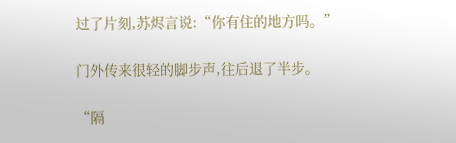过了片刻,苏烬言说:“你有住的地方吗。”

门外传来很轻的脚步声,往后退了半步。

“隔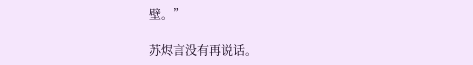壁。”

苏烬言没有再说话。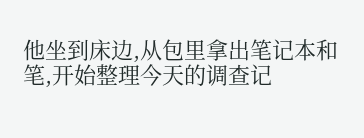他坐到床边,从包里拿出笔记本和笔,开始整理今天的调查记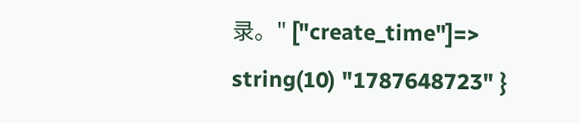录。" ["create_time"]=> string(10) "1787648723" }